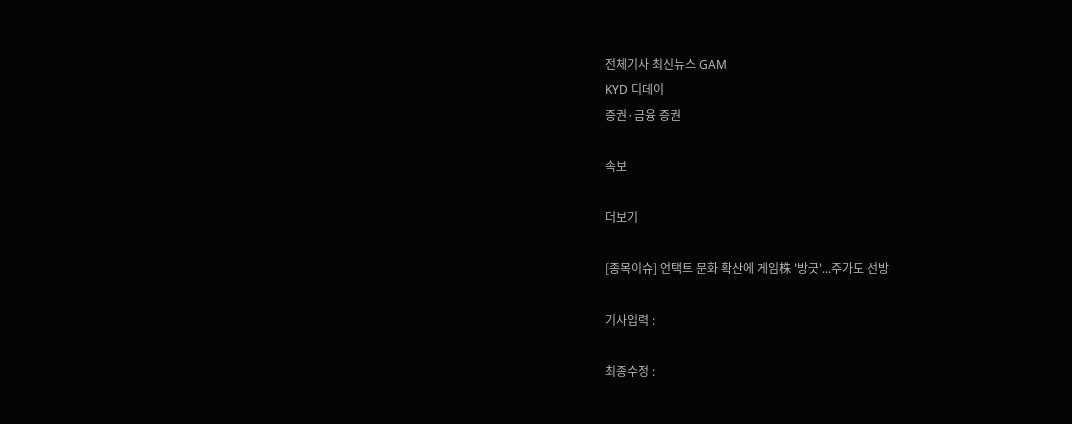전체기사 최신뉴스 GAM
KYD 디데이
증권·금융 증권

속보

더보기

[종목이슈] 언택트 문화 확산에 게임株 '방긋'...주가도 선방

기사입력 :

최종수정 :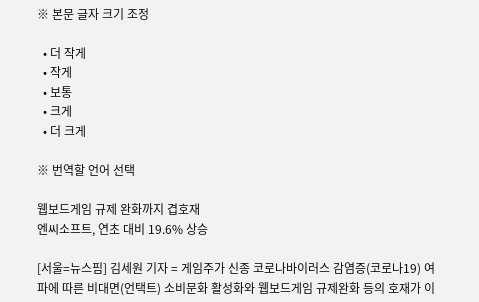※ 본문 글자 크기 조정

  • 더 작게
  • 작게
  • 보통
  • 크게
  • 더 크게

※ 번역할 언어 선택

웹보드게임 규제 완화까지 겹호재
엔씨소프트, 연초 대비 19.6% 상승

[서울=뉴스핌] 김세원 기자 = 게임주가 신종 코로나바이러스 감염증(코로나19) 여파에 따른 비대면(언택트) 소비문화 활성화와 웹보드게임 규제완화 등의 호재가 이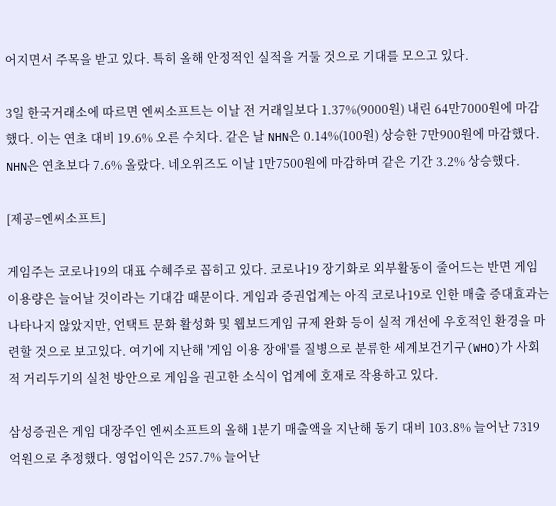어지면서 주목을 받고 있다. 특히 올해 안정적인 실적을 거둘 것으로 기대를 모으고 있다.

3일 한국거래소에 따르면 엔씨소프트는 이날 전 거래일보다 1.37%(9000원) 내린 64만7000원에 마감했다. 이는 연초 대비 19.6% 오른 수치다. 같은 날 NHN은 0.14%(100원) 상승한 7만900원에 마감했다. NHN은 연초보다 7.6% 올랐다. 네오위즈도 이날 1만7500원에 마감하며 같은 기간 3.2% 상승했다.

[제공=엔씨소프트]

게임주는 코로나19의 대표 수혜주로 꼽히고 있다. 코로나19 장기화로 외부활동이 줄어드는 반면 게임 이용량은 늘어날 것이라는 기대감 때문이다. 게임과 증권업계는 아직 코로나19로 인한 매출 증대효과는 나타나지 않았지만, 언택트 문화 활성화 및 웹보드게임 규제 완화 등이 실적 개선에 우호적인 환경을 마련할 것으로 보고있다. 여기에 지난해 '게임 이용 장애'를 질병으로 분류한 세계보건기구(WHO)가 사회적 거리두기의 실천 방안으로 게임을 권고한 소식이 업계에 호재로 작용하고 있다.

삼성증권은 게임 대장주인 엔씨소프트의 올해 1분기 매출액을 지난해 동기 대비 103.8% 늘어난 7319억원으로 추정했다. 영업이익은 257.7% 늘어난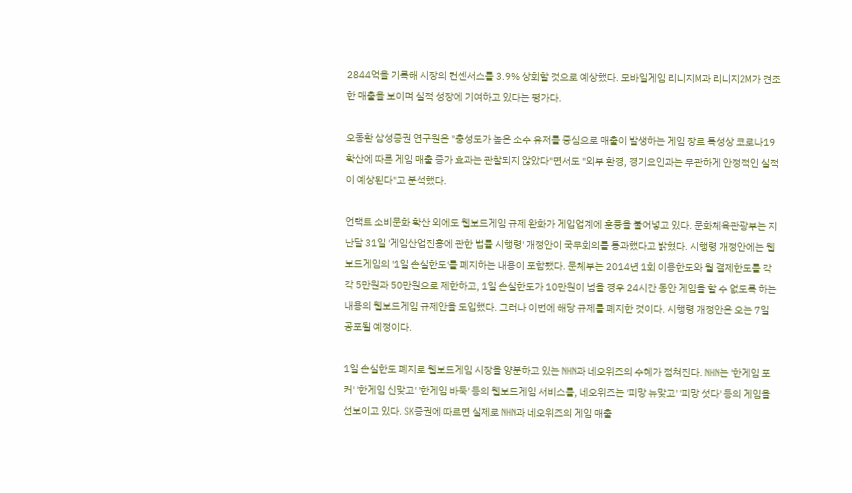2844억을 기록해 시장의 컨센서스를 3.9% 상회할 것으로 예상했다. 모바일게임 리니지M과 리니지2M가 견조한 매출을 보이며 실적 성장에 기여하고 있다는 평가다.

오동환 삼성증권 연구원은 "충성도가 높은 소수 유저를 중심으로 매출이 발생하는 게임 장르 특성상 코로나19 확산에 따른 게임 매출 증가 효과는 관찰되지 않았다"면서도 "외부 환경, 경기요인과는 무관하게 안정적인 실적이 예상된다"고 분석했다.

언택트 소비문화 확산 외에도 웹보드게임 규제 완화가 게입업계에 훈풍을 불어넣고 있다. 문화체육관광부는 지난달 31일 '게임산업진흥에 관한 법률 시행령' 개정안이 국무회의를 통과했다고 밝혔다. 시행령 개정안에는 웹보드게임의 '1일 손실한도'를 폐지하는 내용이 포함됐다. 문체부는 2014년 1회 이용한도와 월 결제한도를 각각 5만원과 50만원으로 제한하고, 1일 손실한도가 10만원이 넘을 경우 24시간 동안 게임을 할 수 없도록 하는 내용의 웹보드게임 규제안을 도입했다. 그러나 이번에 해당 규제를 폐지한 것이다. 시행령 개정안은 오는 7일 공포될 예정이다.

1일 손실한도 폐지로 웹보드게임 시장을 양분하고 있는 NHN과 네오위즈의 수혜가 점쳐진다. NHN는 '한게임 포커' '한게임 신맞고' '한게임 바둑' 등의 웹보드게임 서비스를, 네오위즈는 '피망 뉴맞고' '피망 섯다' 등의 게임을 선보이고 있다. SK증권에 따르면 실제로 NHN과 네오위즈의 게임 매출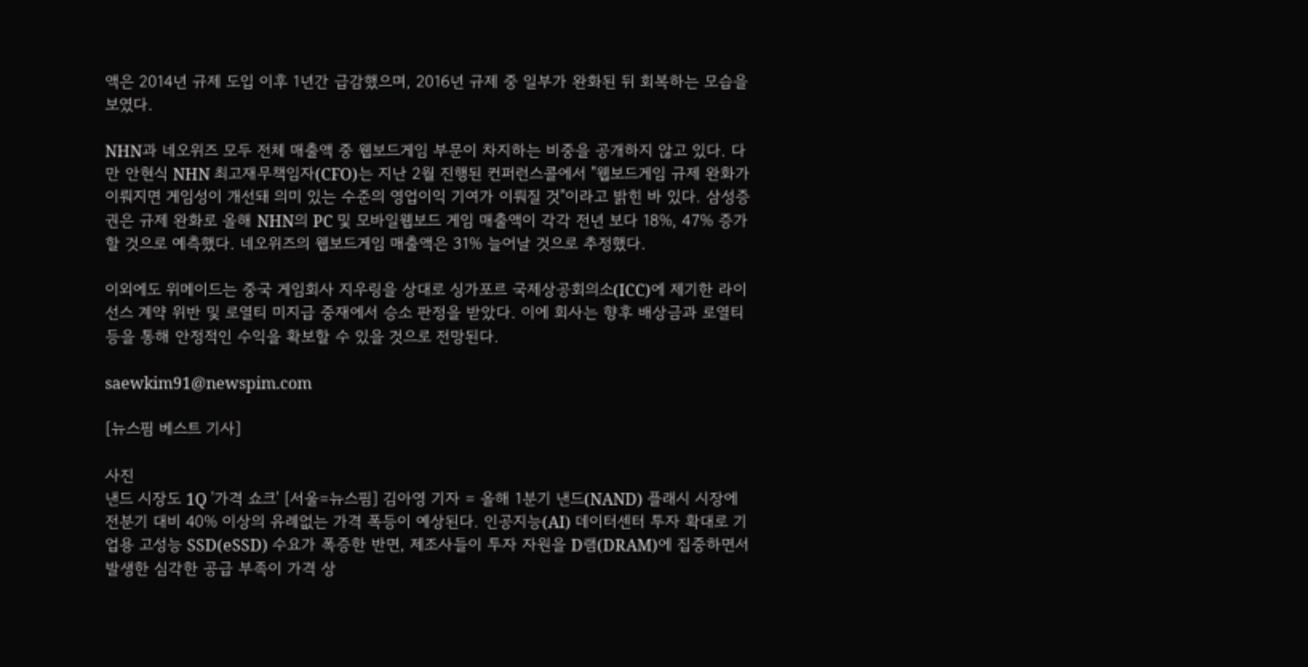액은 2014년 규제 도입 이후 1년간 급감했으며, 2016년 규제 중 일부가 완화된 뒤 회복하는 모습을 보였다.

NHN과 네오위즈 모두 전체 매출액 중 웹보드게임 부문이 차지하는 비중을 공개하지 않고 있다. 다만 안현식 NHN 최고재무책임자(CFO)는 지난 2월 진행된 컨퍼런스콜에서 "웹보드게임 규제 완화가 이뤄지면 게임성이 개선돼 의미 있는 수준의 영업이익 기여가 이뤄질 것"이라고 밝힌 바 있다. 삼성증권은 규제 완화로 올해 NHN의 PC 및 모바일웹보드 게임 매출액이 각각 전년 보다 18%, 47% 증가할 것으로 예측했다. 네오위즈의 웹보드게임 매출액은 31% 늘어날 것으로 추정했다.

이외에도 위메이드는 중국 게임회사 지우링을 상대로 싱가포르 국제상공회의소(ICC)에 제기한 라이선스 계약 위반 및 로열티 미지급 중재에서 승소 판정을 받았다. 이에 회사는 향후 배상금과 로열티 등을 통해 안정적인 수익을 확보할 수 있을 것으로 전망된다.

saewkim91@newspim.com

[뉴스핌 베스트 기사]

사진
낸드 시장도 1Q '가격 쇼크' [서울=뉴스핌] 김아영 기자 = 올해 1분기 낸드(NAND) 플래시 시장에 전분기 대비 40% 이상의 유례없는 가격 폭등이 예상된다. 인공지능(AI) 데이터센터 투자 확대로 기업용 고성능 SSD(eSSD) 수요가 폭증한 반면, 제조사들이 투자 자원을 D램(DRAM)에 집중하면서 발생한 심각한 공급 부족이 가격 상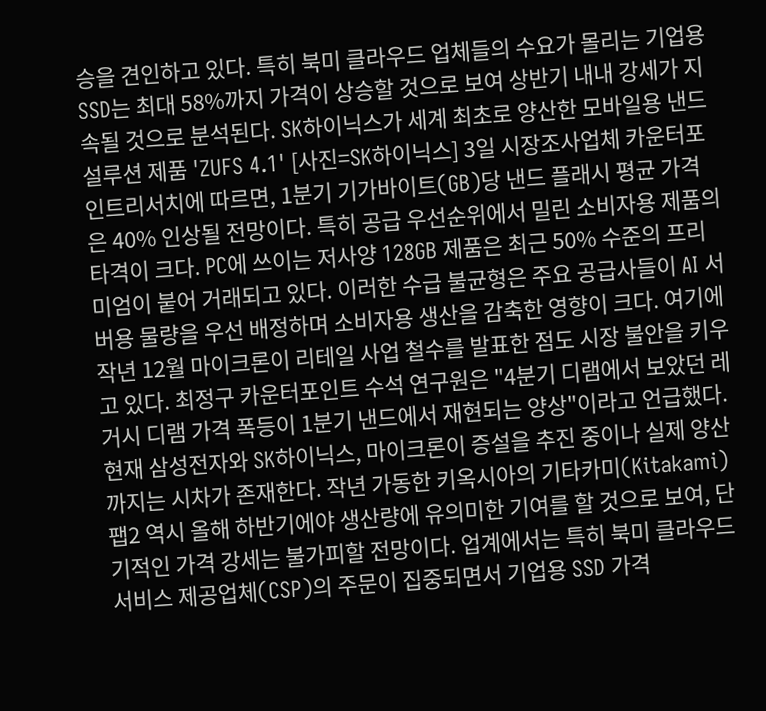승을 견인하고 있다. 특히 북미 클라우드 업체들의 수요가 몰리는 기업용 SSD는 최대 58%까지 가격이 상승할 것으로 보여 상반기 내내 강세가 지속될 것으로 분석된다. SK하이닉스가 세계 최초로 양산한 모바일용 낸드 설루션 제품 'ZUFS 4.1' [사진=SK하이닉스] 3일 시장조사업체 카운터포인트리서치에 따르면, 1분기 기가바이트(GB)당 낸드 플래시 평균 가격은 40% 인상될 전망이다. 특히 공급 우선순위에서 밀린 소비자용 제품의 타격이 크다. PC에 쓰이는 저사양 128GB 제품은 최근 50% 수준의 프리미엄이 붙어 거래되고 있다. 이러한 수급 불균형은 주요 공급사들이 AI 서버용 물량을 우선 배정하며 소비자용 생산을 감축한 영향이 크다. 여기에 작년 12월 마이크론이 리테일 사업 철수를 발표한 점도 시장 불안을 키우고 있다. 최정구 카운터포인트 수석 연구원은 "4분기 디램에서 보았던 레거시 디램 가격 폭등이 1분기 낸드에서 재현되는 양상"이라고 언급했다. 현재 삼성전자와 SK하이닉스, 마이크론이 증설을 추진 중이나 실제 양산까지는 시차가 존재한다. 작년 가동한 키옥시아의 기타카미(Kitakami) 팹2 역시 올해 하반기에야 생산량에 유의미한 기여를 할 것으로 보여, 단기적인 가격 강세는 불가피할 전망이다. 업계에서는 특히 북미 클라우드 서비스 제공업체(CSP)의 주문이 집중되면서 기업용 SSD 가격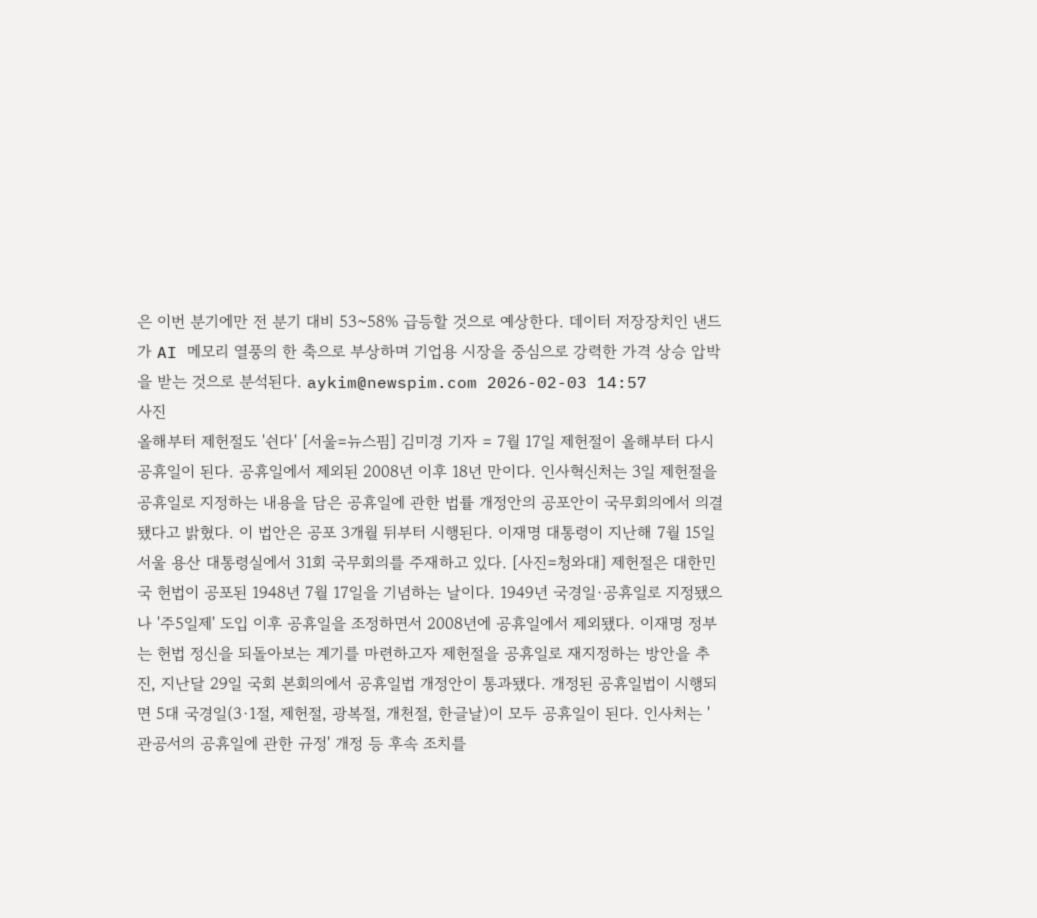은 이번 분기에만 전 분기 대비 53~58% 급등할 것으로 예상한다. 데이터 저장장치인 낸드가 AI 메모리 열풍의 한 축으로 부상하며 기업용 시장을 중심으로 강력한 가격 상승 압박을 받는 것으로 분석된다. aykim@newspim.com 2026-02-03 14:57
사진
올해부터 제헌절도 '쉰다' [서울=뉴스핌] 김미경 기자 = 7월 17일 제헌절이 올해부터 다시 공휴일이 된다. 공휴일에서 제외된 2008년 이후 18년 만이다. 인사혁신처는 3일 제헌절을 공휴일로 지정하는 내용을 담은 공휴일에 관한 법률 개정안의 공포안이 국무회의에서 의결됐다고 밝혔다. 이 법안은 공포 3개월 뒤부터 시행된다. 이재명 대통령이 지난해 7월 15일 서울 용산 대통령실에서 31회 국무회의를 주재하고 있다. [사진=청와대] 제헌절은 대한민국 헌법이 공포된 1948년 7월 17일을 기념하는 날이다. 1949년 국경일·공휴일로 지정됐으나 '주5일제' 도입 이후 공휴일을 조정하면서 2008년에 공휴일에서 제외됐다. 이재명 정부는 헌법 정신을 되돌아보는 계기를 마련하고자 제헌절을 공휴일로 재지정하는 방안을 추진, 지난달 29일 국회 본회의에서 공휴일법 개정안이 통과됐다. 개정된 공휴일법이 시행되면 5대 국경일(3·1절, 제헌절, 광복절, 개천절, 한글날)이 모두 공휴일이 된다. 인사처는 '관공서의 공휴일에 관한 규정' 개정 등 후속 조치를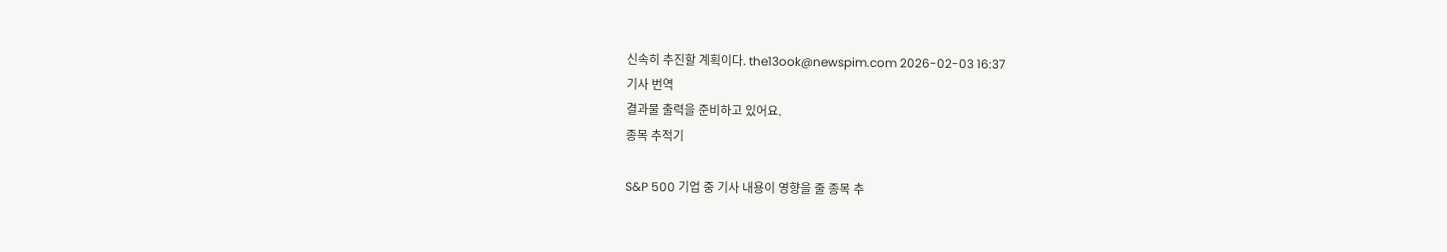신속히 추진할 계획이다. the13ook@newspim.com 2026-02-03 16:37
기사 번역
결과물 출력을 준비하고 있어요.
종목 추적기

S&P 500 기업 중 기사 내용이 영향을 줄 종목 추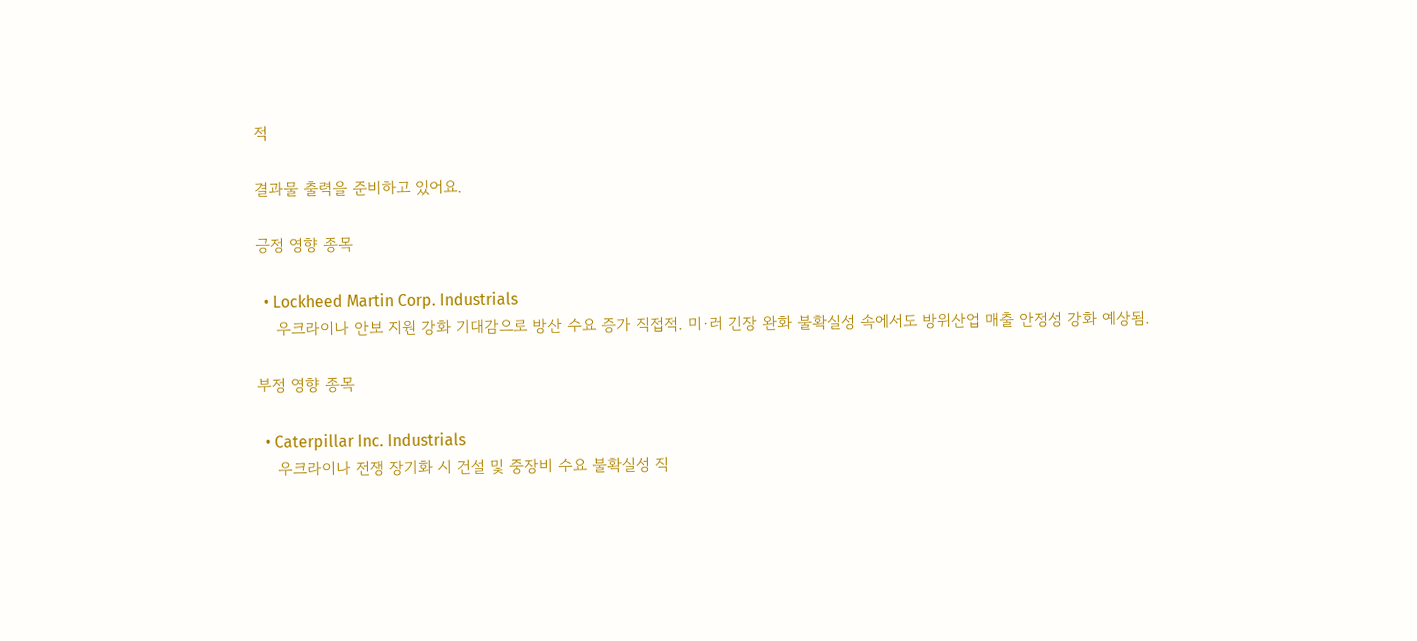적

결과물 출력을 준비하고 있어요.

긍정 영향 종목

  • Lockheed Martin Corp. Industrials
    우크라이나 안보 지원 강화 기대감으로 방산 수요 증가 직접적. 미·러 긴장 완화 불확실성 속에서도 방위산업 매출 안정성 강화 예상됨.

부정 영향 종목

  • Caterpillar Inc. Industrials
    우크라이나 전쟁 장기화 시 건설 및 중장비 수요 불확실성 직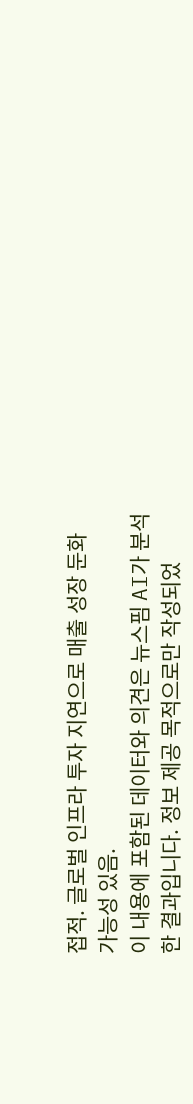접적. 글로벌 인프라 투자 지연으로 매출 성장 둔화 가능성 있음.
이 내용에 포함된 데이터와 의견은 뉴스핌 AI가 분석한 결과입니다. 정보 제공 목적으로만 작성되었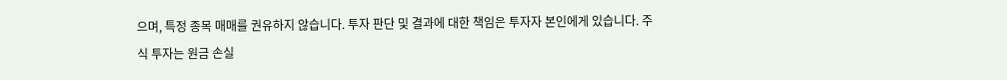으며, 특정 종목 매매를 권유하지 않습니다. 투자 판단 및 결과에 대한 책임은 투자자 본인에게 있습니다. 주식 투자는 원금 손실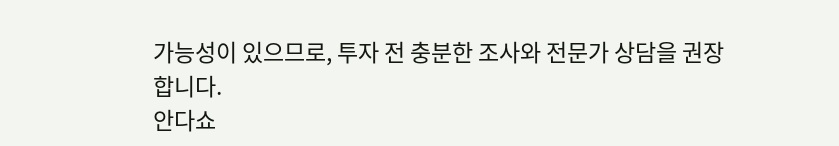가능성이 있으므로, 투자 전 충분한 조사와 전문가 상담을 권장합니다.
안다쇼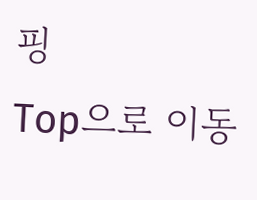핑
Top으로 이동